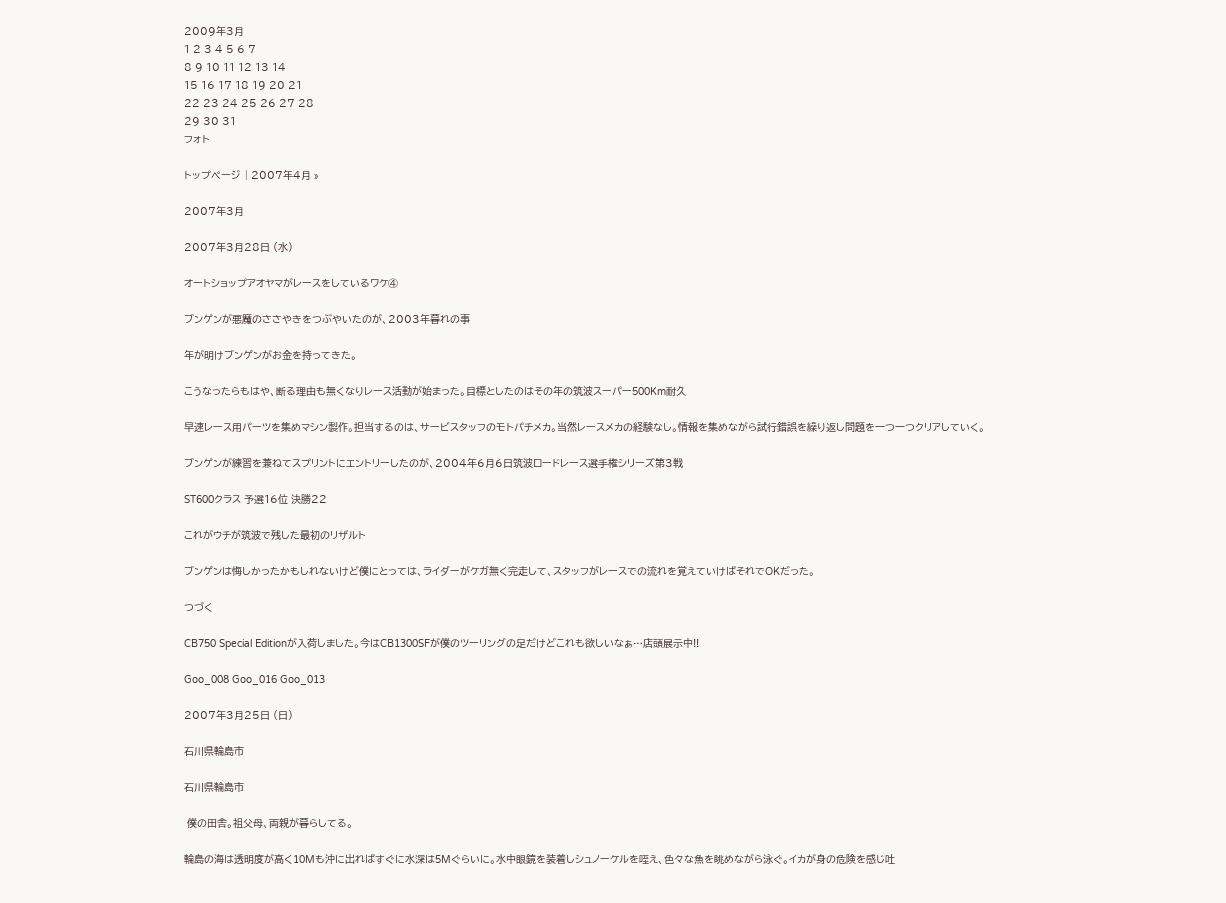2009年3月
1 2 3 4 5 6 7
8 9 10 11 12 13 14
15 16 17 18 19 20 21
22 23 24 25 26 27 28
29 30 31
フォト

トップページ | 2007年4月 »

2007年3月

2007年3月28日 (水)

オートショップアオヤマがレースをしているワケ④

ブンゲンが悪魔のささやきをつぶやいたのが、2003年暮れの事

年が明けブンゲンがお金を持ってきた。

こうなったらもはや、断る理由も無くなりレース活動が始まった。目標としたのはその年の筑波スーパー500Km耐久

早速レース用パーツを集めマシン製作。担当するのは、サービスタッフのモトパチメカ。当然レースメカの経験なし。情報を集めながら試行錯誤を繰り返し問題を一つ一つクリアしていく。

ブンゲンが練習を兼ねてスプリントにエントリーしたのが、2004年6月6日筑波ロードレース選手権シリーズ第3戦

ST600クラス 予選16位 決勝22

これがウチが筑波で残した最初のリザルト

ブンゲンは悔しかったかもしれないけど僕にとっては、ライダーがケガ無く完走して、スタッフがレースでの流れを覚えていけばそれでOKだった。

つづく

CB750 Special Editionが入荷しました。今はCB1300SFが僕のツーリングの足だけどこれも欲しいなぁ…店頭展示中!!

Goo_008 Goo_016 Goo_013

2007年3月25日 (日)

石川県輪島市

石川県輪島市

 僕の田舎。祖父母、両親が暮らしてる。

輪島の海は透明度が高く10Mも沖に出ればすぐに水深は5Mぐらいに。水中眼鏡を装着しシュノーケルを咥え、色々な魚を眺めながら泳ぐ。イカが身の危険を感じ吐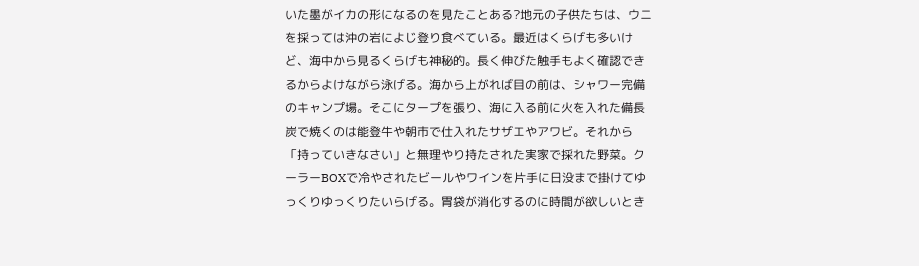いた墨がイカの形になるのを見たことある?地元の子供たちは、ウニを採っては沖の岩によじ登り食べている。最近はくらげも多いけど、海中から見るくらげも神秘的。長く伸びた触手もよく確認できるからよけながら泳げる。海から上がれば目の前は、シャワー完備のキャンプ場。そこにタープを張り、海に入る前に火を入れた備長炭で焼くのは能登牛や朝市で仕入れたサザエやアワビ。それから「持っていきなさい」と無理やり持たされた実家で採れた野菜。クーラーBOXで冷やされたビールやワインを片手に日没まで掛けてゆっくりゆっくりたいらげる。胃袋が消化するのに時間が欲しいとき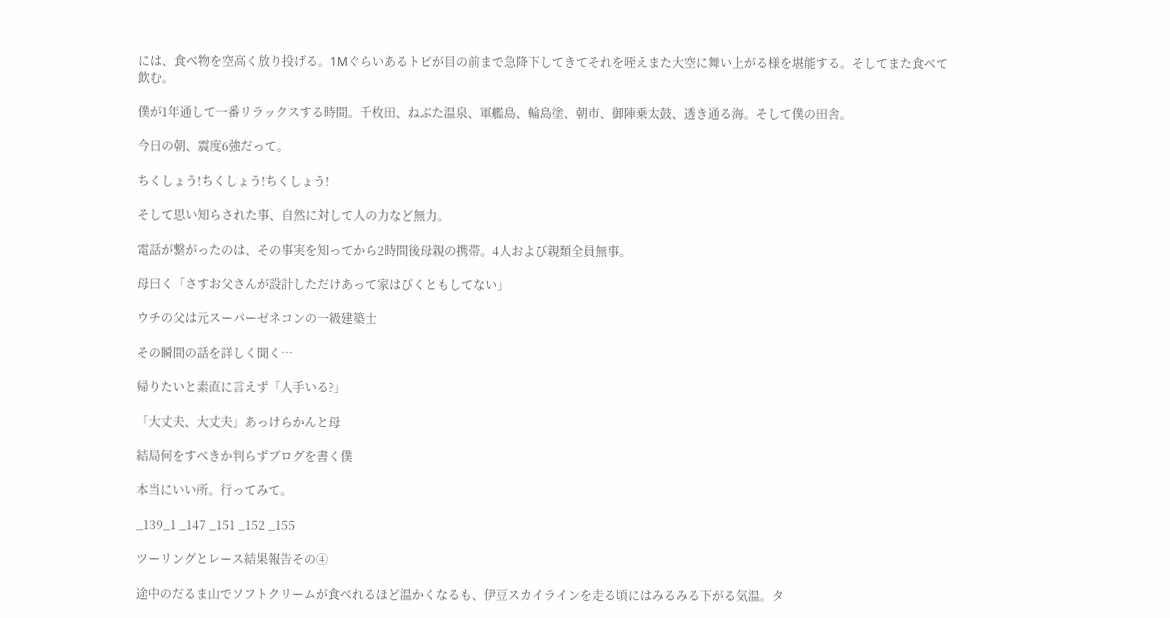には、食べ物を空高く放り投げる。1Mぐらいあるトビが目の前まで急降下してきてそれを咥えまた大空に舞い上がる様を堪能する。そしてまた食べて飲む。

僕が1年通して一番リラックスする時間。千枚田、ねぶた温泉、軍艦島、輪島塗、朝市、御陣乗太鼓、透き通る海。そして僕の田舎。

今日の朝、震度6強だって。

ちくしょう!ちくしょう!ちくしょう!

そして思い知らされた事、自然に対して人の力など無力。

電話が繋がったのは、その事実を知ってから2時間後母親の携帯。4人および親類全員無事。

母曰く「さすお父さんが設計しただけあって家はびくともしてない」

ウチの父は元スーパーゼネコンの一級建築士

その瞬間の話を詳しく聞く…

帰りたいと素直に言えず「人手いる?」

「大丈夫、大丈夫」あっけらかんと母

結局何をすべきか判らずブログを書く僕

本当にいい所。行ってみて。

_139_1 _147 _151 _152 _155

ツーリングとレース結果報告その④

途中のだるま山でソフトクリームが食べれるほど温かくなるも、伊豆スカイラインを走る頃にはみるみる下がる気温。タ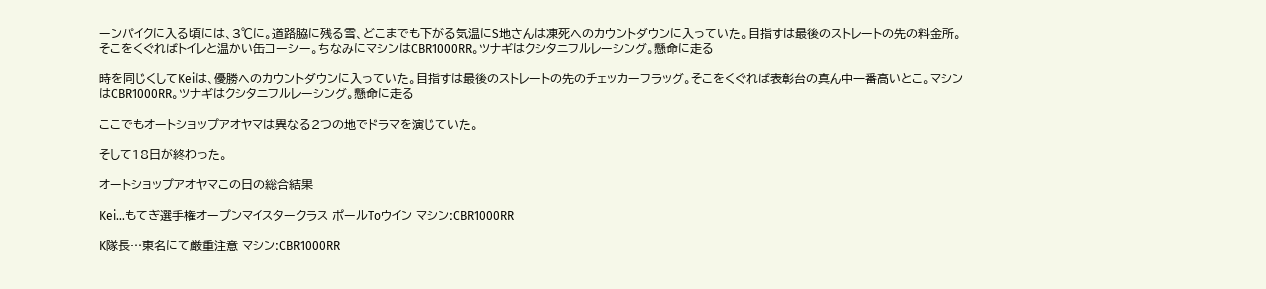ーンパイクに入る頃には、3℃に。道路脇に残る雪、どこまでも下がる気温にS地さんは凍死へのカウントダウンに入っていた。目指すは最後のストレートの先の料金所。そこをくぐればトイレと温かい缶コーシー。ちなみにマシンはCBR1000RR。ツナギはクシタニフルレーシング。懸命に走る

時を同じくしてKeiは、優勝へのカウントダウンに入っていた。目指すは最後のストレートの先のチェッカーフラッグ。そこをくぐれば表彰台の真ん中一番高いとこ。マシンはCBR1000RR。ツナギはクシタニフルレーシング。懸命に走る

ここでもオートショップアオヤマは異なる2つの地でドラマを演じていた。

そして18日が終わった。

オートショップアオヤマこの日の総合結果

Kei…もてぎ選手権オープンマイスタークラス ポールToウイン マシン:CBR1000RR

K隊長…東名にて厳重注意 マシン:CBR1000RR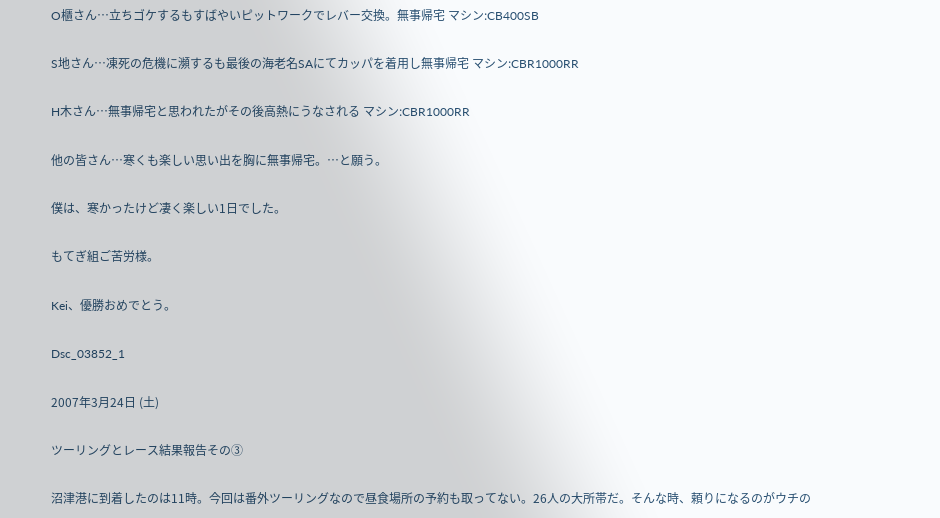O櫃さん…立ちゴケするもすばやいピットワークでレバー交換。無事帰宅 マシン:CB400SB

S地さん…凍死の危機に瀕するも最後の海老名SAにてカッパを着用し無事帰宅 マシン:CBR1000RR

H木さん…無事帰宅と思われたがその後高熱にうなされる マシン:CBR1000RR

他の皆さん…寒くも楽しい思い出を胸に無事帰宅。…と願う。

僕は、寒かったけど凄く楽しい1日でした。

もてぎ組ご苦労様。

Kei、優勝おめでとう。

Dsc_03852_1

2007年3月24日 (土)

ツーリングとレース結果報告その③

沼津港に到着したのは11時。今回は番外ツーリングなので昼食場所の予約も取ってない。26人の大所帯だ。そんな時、頼りになるのがウチの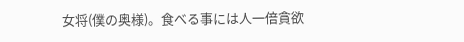女将(僕の奥様)。食べる事には人一倍貪欲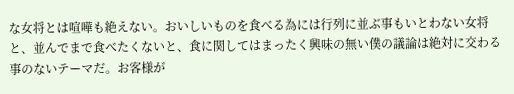な女将とは喧嘩も絶えない。おいしいものを食べる為には行列に並ぶ事もいとわない女将と、並んでまで食べたくないと、食に関してはまったく興味の無い僕の議論は絶対に交わる事のないテーマだ。お客様が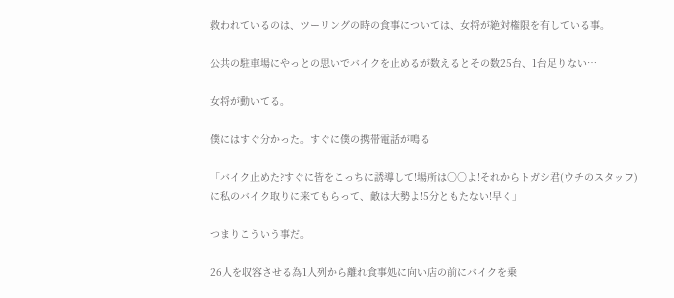救われているのは、ツーリングの時の食事については、女将が絶対権限を有している事。

公共の駐車場にやっとの思いでバイクを止めるが数えるとその数25台、1台足りない…

女将が動いてる。

僕にはすぐ分かった。すぐに僕の携帯電話が鳴る

「バイク止めた?すぐに皆をこっちに誘導して!場所は○○よ!それからトガシ君(ウチのスタッフ)に私のバイク取りに来てもらって、敵は大勢よ!5分ともたない!早く」

つまりこういう事だ。

26人を収容させる為1人列から離れ食事処に向い店の前にバイクを乗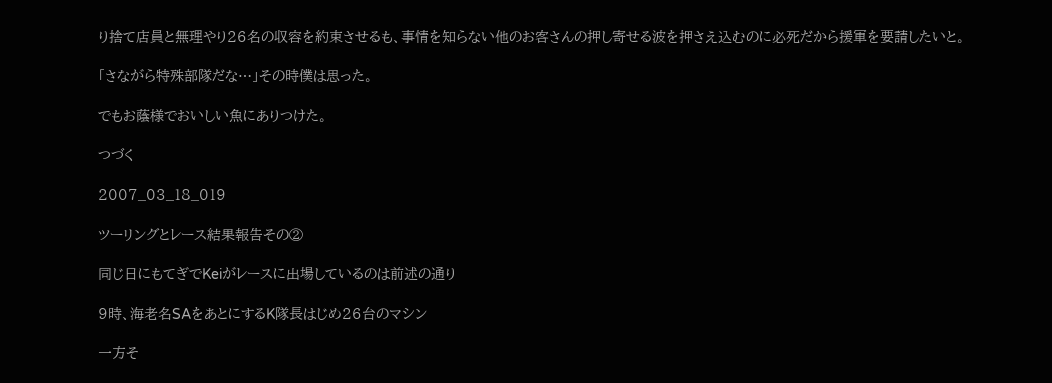り捨て店員と無理やり26名の収容を約束させるも、事情を知らない他のお客さんの押し寄せる波を押さえ込むのに必死だから援軍を要請したいと。

「さながら特殊部隊だな…」その時僕は思った。

でもお蔭様でおいしい魚にありつけた。

つづく

2007_03_18_019

ツーリングとレース結果報告その②

同じ日にもてぎでKeiがレースに出場しているのは前述の通り

9時、海老名SAをあとにするK隊長はじめ26台のマシン

一方そ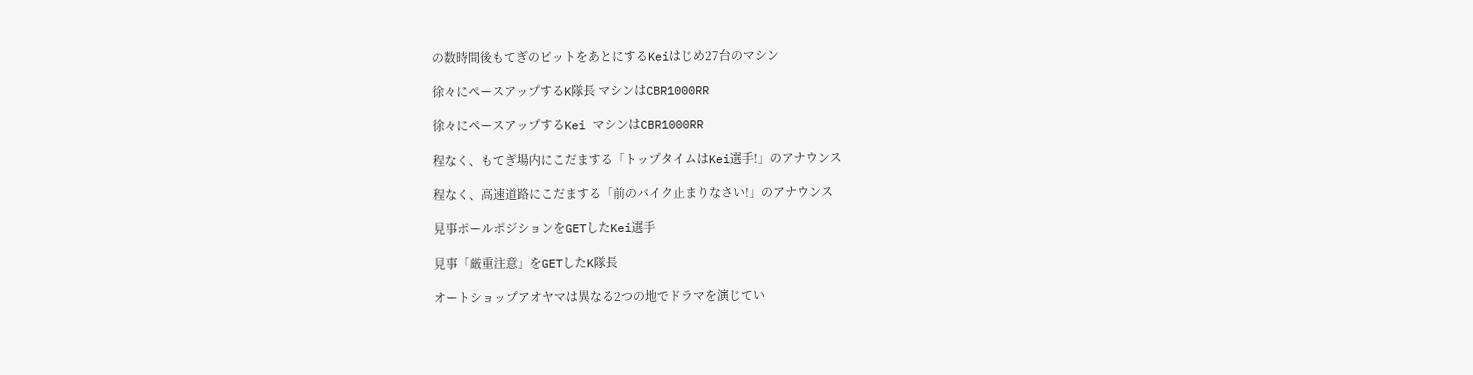の数時間後もてぎのピットをあとにするKeiはじめ27台のマシン

徐々にペースアップするK隊長 マシンはCBR1000RR

徐々にペースアップするKei マシンはCBR1000RR

程なく、もてぎ場内にこだまする「トップタイムはKei選手!」のアナウンス

程なく、高速道路にこだまする「前のバイク止まりなさい!」のアナウンス

見事ポールポジションをGETしたKei選手

見事「厳重注意」をGETしたK隊長

オートショップアオヤマは異なる2つの地でドラマを演じてい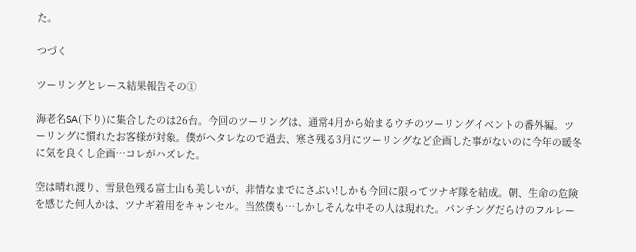た。

つづく

ツーリングとレース結果報告その①

海老名SA(下り)に集合したのは26台。今回のツーリングは、通常4月から始まるウチのツーリングイベントの番外編。ツーリングに慣れたお客様が対象。僕がヘタレなので過去、寒さ残る3月にツーリングなど企画した事がないのに今年の暖冬に気を良くし企画…コレがハズレた。

空は晴れ渡り、雪景色残る富士山も美しいが、非情なまでにさぶい!しかも今回に限ってツナギ隊を結成。朝、生命の危険を感じた何人かは、ツナギ着用をキャンセル。当然僕も…しかしそんな中その人は現れた。パンチングだらけのフルレー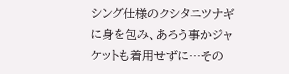シング仕様のクシタニツナギに身を包み、あろう事かジャケットも着用せずに…その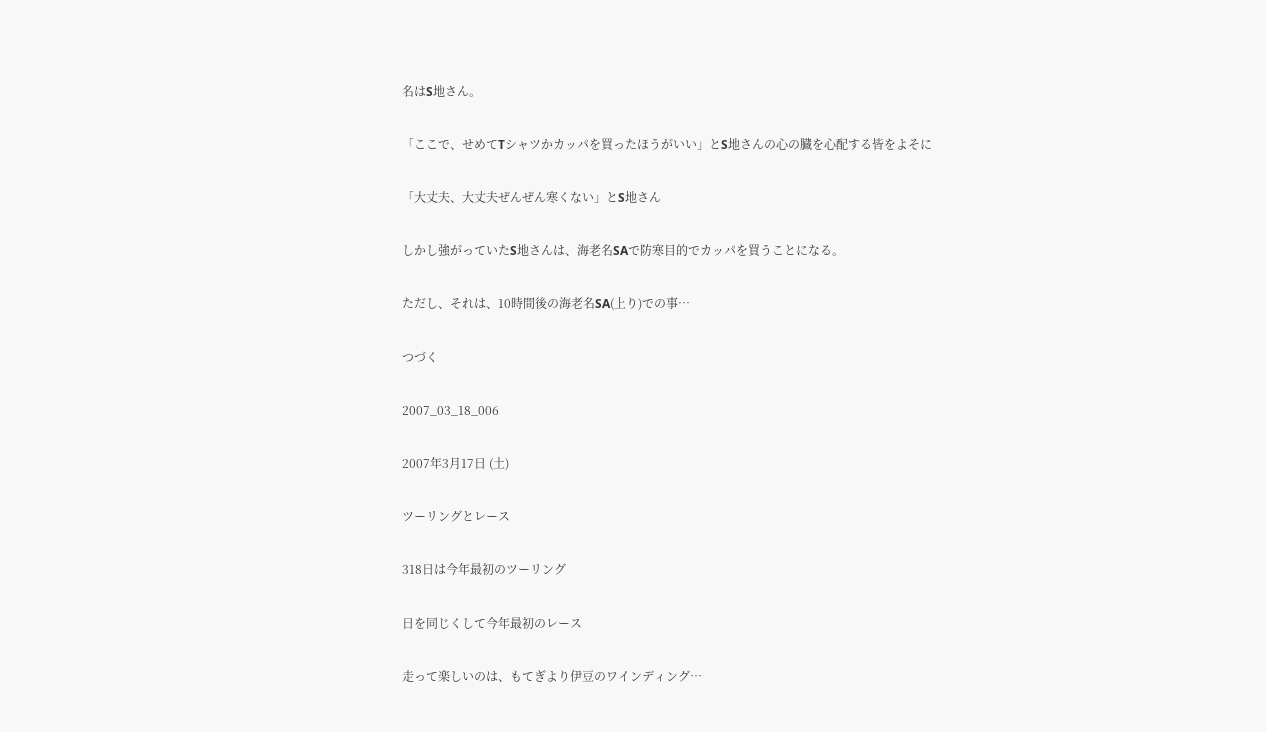名はS地さん。

「ここで、せめてTシャツかカッパを買ったほうがいい」とS地さんの心の臓を心配する皆をよそに

「大丈夫、大丈夫ぜんぜん寒くない」とS地さん

しかし強がっていたS地さんは、海老名SAで防寒目的でカッパを買うことになる。

ただし、それは、10時間後の海老名SA(上り)での事…

つづく

2007_03_18_006

2007年3月17日 (土)

ツーリングとレース

318日は今年最初のツーリング

日を同じくして今年最初のレース

走って楽しいのは、もてぎより伊豆のワインディング…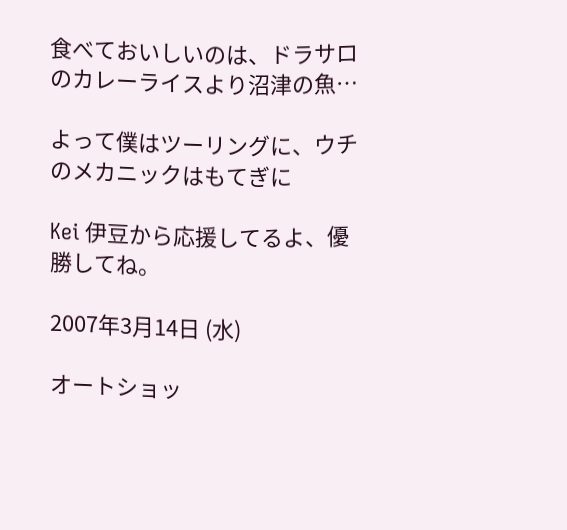食べておいしいのは、ドラサロのカレーライスより沼津の魚…

よって僕はツーリングに、ウチのメカニックはもてぎに

Kei 伊豆から応援してるよ、優勝してね。

2007年3月14日 (水)

オートショッ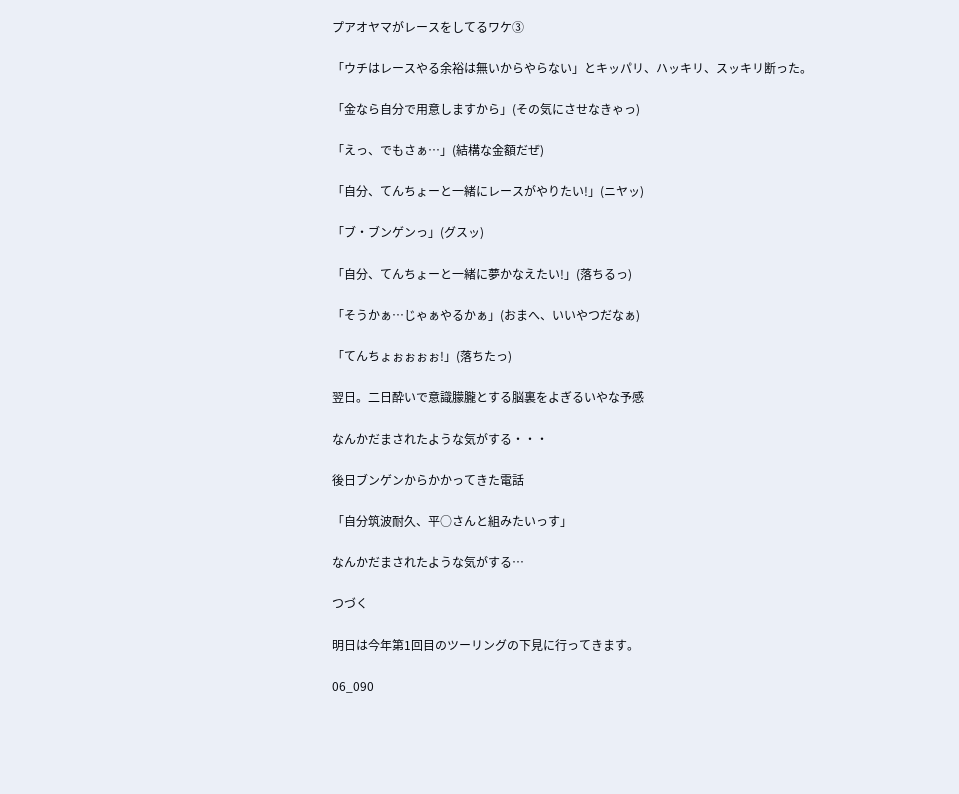プアオヤマがレースをしてるワケ③

「ウチはレースやる余裕は無いからやらない」とキッパリ、ハッキリ、スッキリ断った。

「金なら自分で用意しますから」(その気にさせなきゃっ)

「えっ、でもさぁ…」(結構な金額だぜ)

「自分、てんちょーと一緒にレースがやりたい!」(ニヤッ)

「ブ・ブンゲンっ」(グスッ)

「自分、てんちょーと一緒に夢かなえたい!」(落ちるっ)

「そうかぁ…じゃぁやるかぁ」(おまへ、いいやつだなぁ)

「てんちょぉぉぉぉ!」(落ちたっ)

翌日。二日酔いで意識朦朧とする脳裏をよぎるいやな予感

なんかだまされたような気がする・・・

後日ブンゲンからかかってきた電話

「自分筑波耐久、平○さんと組みたいっす」

なんかだまされたような気がする…

つづく

明日は今年第1回目のツーリングの下見に行ってきます。

06_090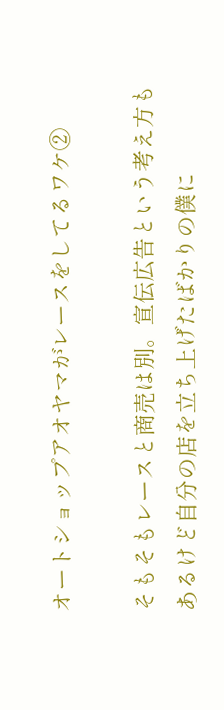オートショップアオヤマがレースをしてるワケ②

そもそもレースと商売は別。宣伝広告という考え方もあるけど自分の店を立ち上げたばかりの僕に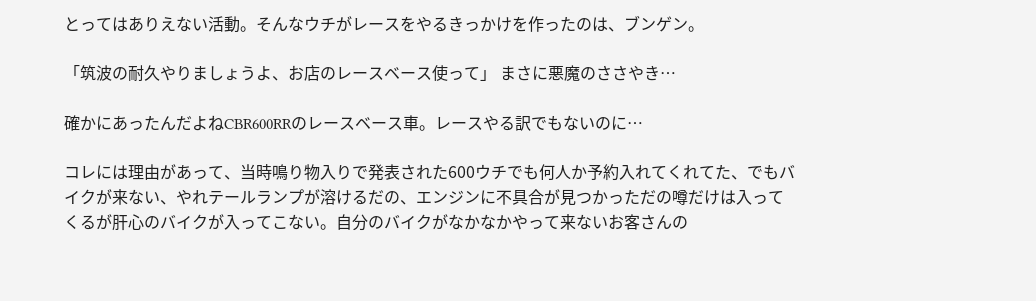とってはありえない活動。そんなウチがレースをやるきっかけを作ったのは、ブンゲン。

「筑波の耐久やりましょうよ、お店のレースベース使って」 まさに悪魔のささやき…

確かにあったんだよねCBR600RRのレースベース車。レースやる訳でもないのに…

コレには理由があって、当時鳴り物入りで発表された600ウチでも何人か予約入れてくれてた、でもバイクが来ない、やれテールランプが溶けるだの、エンジンに不具合が見つかっただの噂だけは入ってくるが肝心のバイクが入ってこない。自分のバイクがなかなかやって来ないお客さんの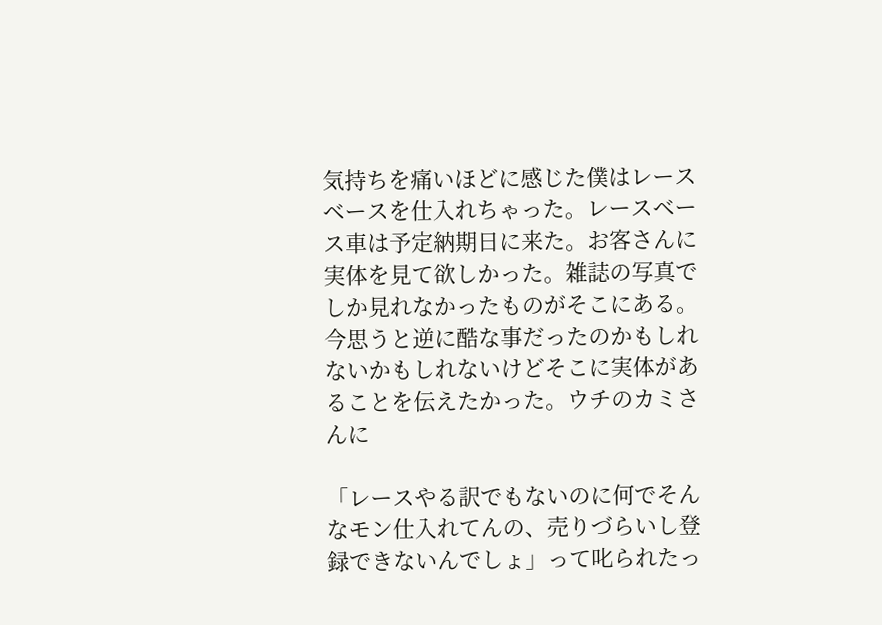気持ちを痛いほどに感じた僕はレースベースを仕入れちゃった。レースベース車は予定納期日に来た。お客さんに実体を見て欲しかった。雑誌の写真でしか見れなかったものがそこにある。今思うと逆に酷な事だったのかもしれないかもしれないけどそこに実体があることを伝えたかった。ウチのカミさんに

「レースやる訳でもないのに何でそんなモン仕入れてんの、売りづらいし登録できないんでしょ」って叱られたっ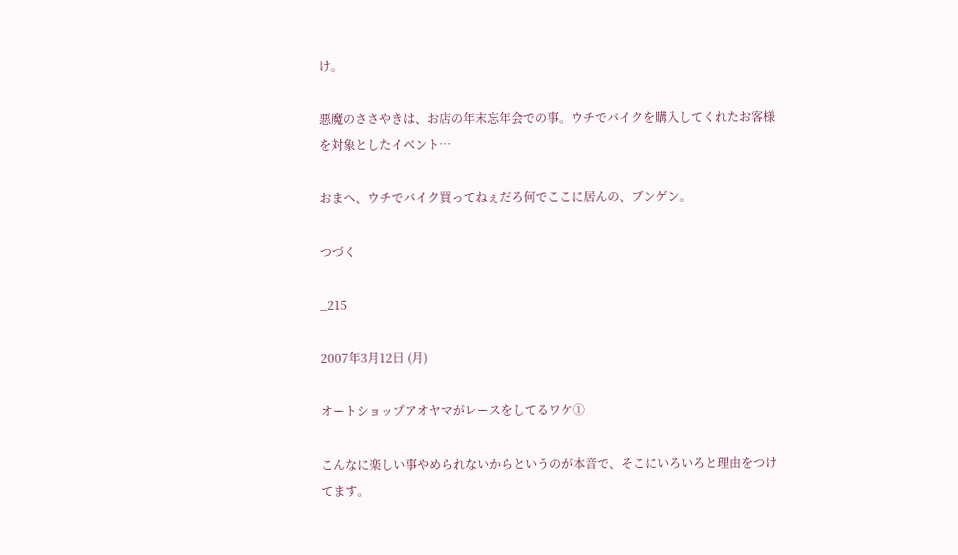け。

悪魔のささやきは、お店の年末忘年会での事。ウチでバイクを購入してくれたお客様を対象としたイベント…

おまへ、ウチでバイク買ってねぇだろ何でここに居んの、ブンゲン。

つづく

_215

2007年3月12日 (月)

オートショップアオヤマがレースをしてるワケ①

こんなに楽しい事やめられないからというのが本音で、そこにいろいろと理由をつけてます。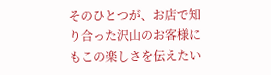そのひとつが、お店で知り合った沢山のお客様にもこの楽しさを伝えたい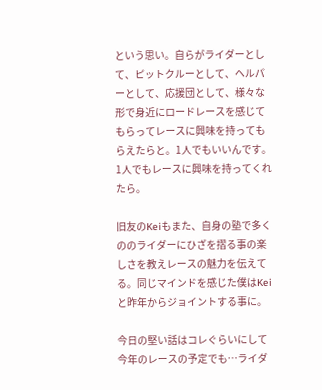という思い。自らがライダーとして、ピットクルーとして、ヘルパーとして、応援団として、様々な形で身近にロードレースを感じてもらってレースに興味を持ってもらえたらと。1人でもいいんです。1人でもレースに興味を持ってくれたら。

旧友のKeiもまた、自身の塾で多くののライダーにひざを摺る事の楽しさを教えレースの魅力を伝えてる。同じマインドを感じた僕はKeiと昨年からジョイントする事に。

今日の堅い話はコレぐらいにして今年のレースの予定でも…ライダ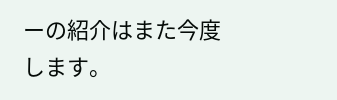ーの紹介はまた今度します。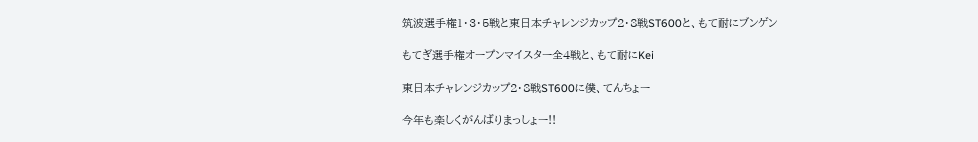筑波選手権1・3・5戦と東日本チャレンジカップ2・8戦ST600と、もて耐にブンゲン

もてぎ選手権オープンマイスター全4戦と、もて耐にKei

東日本チャレンジカップ2・8戦ST600に僕、てんちょー

今年も楽しくがんばりまっしょー!!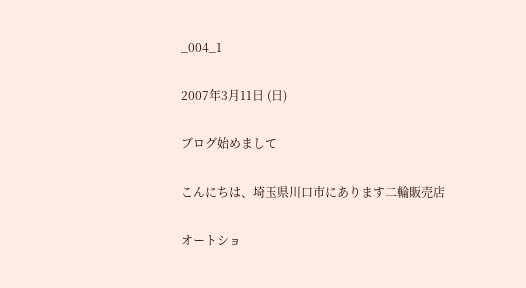_004_1

2007年3月11日 (日)

ブログ始めまして

こんにちは、埼玉県川口市にあります二輪販売店

オートショ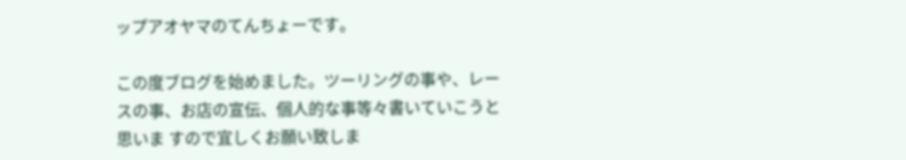ップアオヤマのてんちょーです。

この度ブログを始めました。ツーリングの事や、レースの事、お店の宣伝、個人的な事等々書いていこうと思いま すので宜しくお願い致しま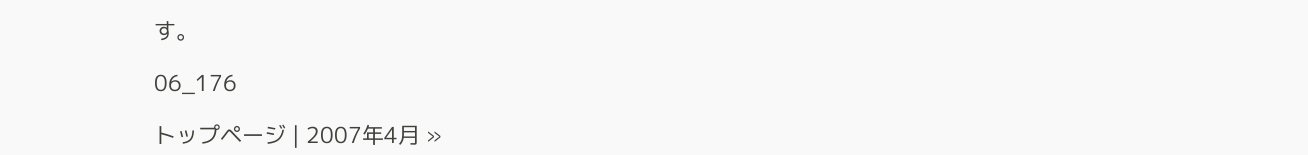す。

06_176

トップページ | 2007年4月 »